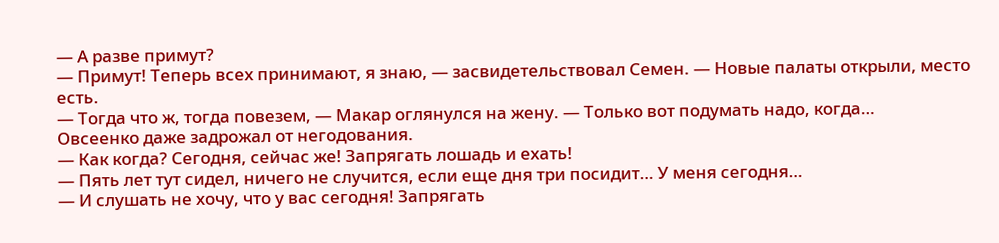— А разве примут?
— Примут! Теперь всех принимают, я знаю, — засвидетельствовал Семен. — Новые палаты открыли, место есть.
— Тогда что ж, тогда повезем, — Макар оглянулся на жену. — Только вот подумать надо, когда…
Овсеенко даже задрожал от негодования.
— Как когда? Сегодня, сейчас же! Запрягать лошадь и ехать!
— Пять лет тут сидел, ничего не случится, если еще дня три посидит… У меня сегодня…
— И слушать не хочу, что у вас сегодня! Запрягать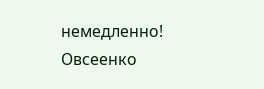немедленно!
Овсеенко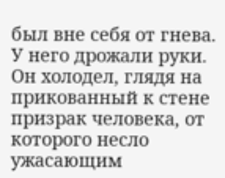был вне себя от гнева. У него дрожали руки. Он холодел, глядя на прикованный к стене призрак человека, от которого несло ужасающим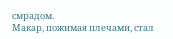смрадом.
Макар, пожимая плечами, стал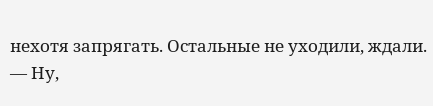нехотя запрягать. Остальные не уходили, ждали.
— Ну,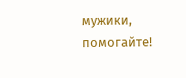мужики, помогайте!